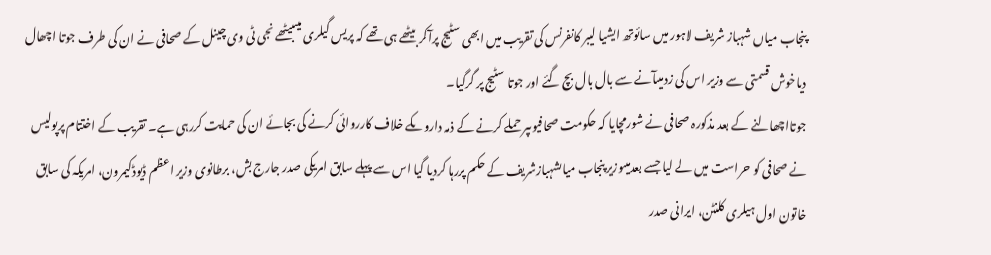پنجاب میاں شہباز شریف لاہور میں سائوتھ ایشیا لیبر کانفرنس کی تقریب میں ابھی سٹیج پرآکر بیٹھے ہی تھے کہ پریس گیلری میںبیٹھے نجی ٹی وی چینل کے صحافی نے ان کی طرف جوتا اچھال دیاخوش قسمتی سے وزیر اس کی زدمیںآنے سے بال بال بچ گئے اور جوتا سٹیج پر گرگیا۔
جوتااچھالنے کے بعد مذکورہ صحافی نے شورمچایا کہ حکومت صحافیوںپر حملے کرنے کے ذمہ داروںکے خلاف کارروائی کرنے کی بجائے ان کی حمایت کررہی ہے۔ تقریب کے اختتام پرپولیس نے صحافی کو حراست میں لے لیا جسے بعدمیںوزیر پنجاب میاںشہبازشریف کے حکم پررہا کردیا گیا اس سے پہلے سابق امریکی صدر جارج بش، برطانوی وزیر اعظم ڈیوڈکیمرون، امریکہ کی سابق خاتون اول ہیلری کلنٹن، ایرانی صدر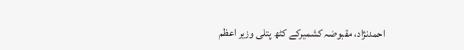احمدنژاد، مقبوضہ کشمیرکے کٹھ پتلی وزیر اعظم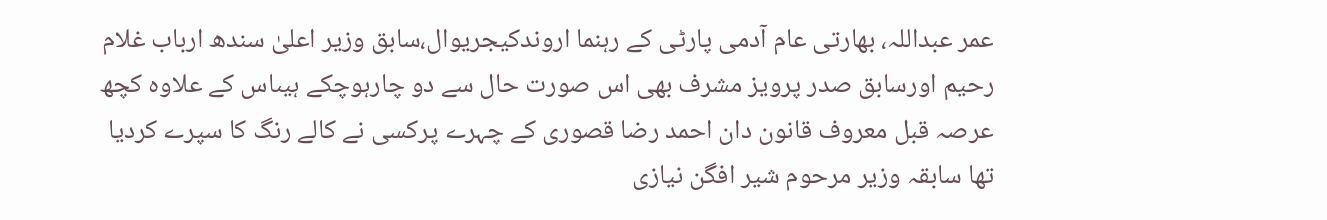عمر عبداللہ، بھارتی عام آدمی پارٹی کے رہنما اروندکیجریوال،سابق وزیر اعلیٰ سندھ ارباب غلام رحیم اورسابق صدر پرویز مشرف بھی اس صورت حال سے دو چارہوچکے ہیںاس کے علاوہ کچھ عرصہ قبل معروف قانون دان احمد رضا قصوری کے چہرے پرکسی نے کالے رنگ کا سپرے کردیا تھا سابقہ وزیر مرحوم شیر افگن نیازی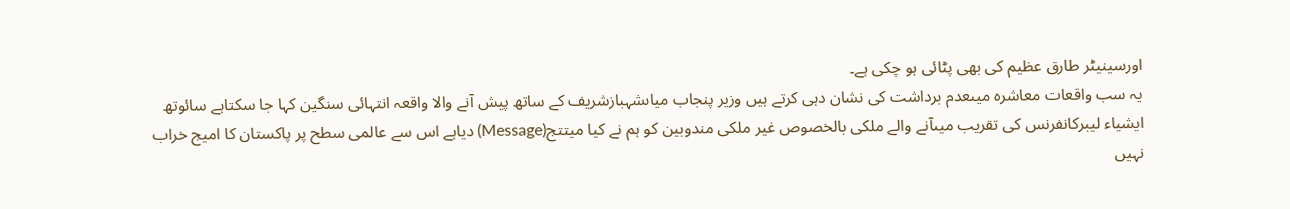اورسینیٹر طارق عظیم کی بھی پٹائی ہو چکی ہے۔
یہ سب واقعات معاشرہ میںعدم برداشت کی نشان دہی کرتے ہیں وزیر پنجاب میاںشہبازشریف کے ساتھ پیش آنے والا واقعہ انتہائی سنگین کہا جا سکتاہے سائوتھ ایشیاء لیبرکانفرنس کی تقریب میںآنے والے ملکی بالخصوص غیر ملکی مندوبین کو ہم نے کیا میتتج(Message) دیاہے اس سے عالمی سطح پر پاکستان کا امیج خراب نہیں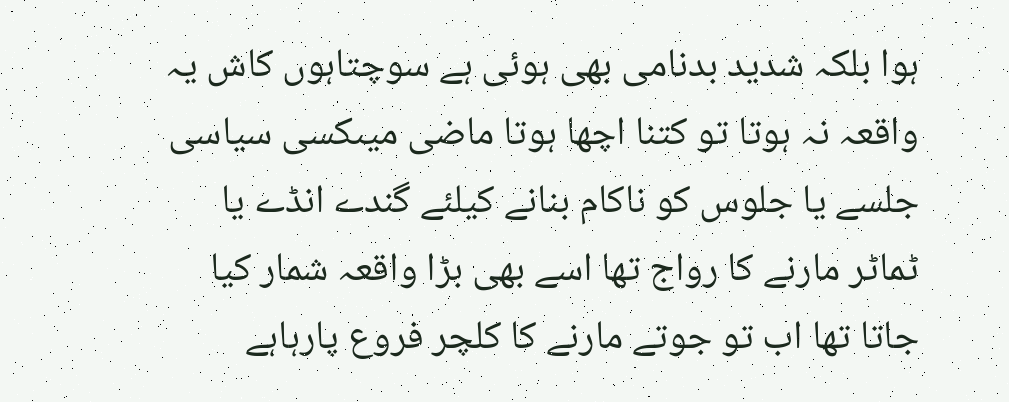ہوا بلکہ شدید بدنامی بھی ہوئی ہے سوچتاہوں کاش یہ واقعہ نہ ہوتا تو کتنا اچھا ہوتا ماضی میںکسی سیاسی جلسے یا جلوس کو ناکام بنانے کیلئے گندے انڈے یا ٹماٹر مارنے کا رواج تھا اسے بھی بڑا واقعہ شمار کیا جاتا تھا اب تو جوتے مارنے کا کلچر فروع پارہاہے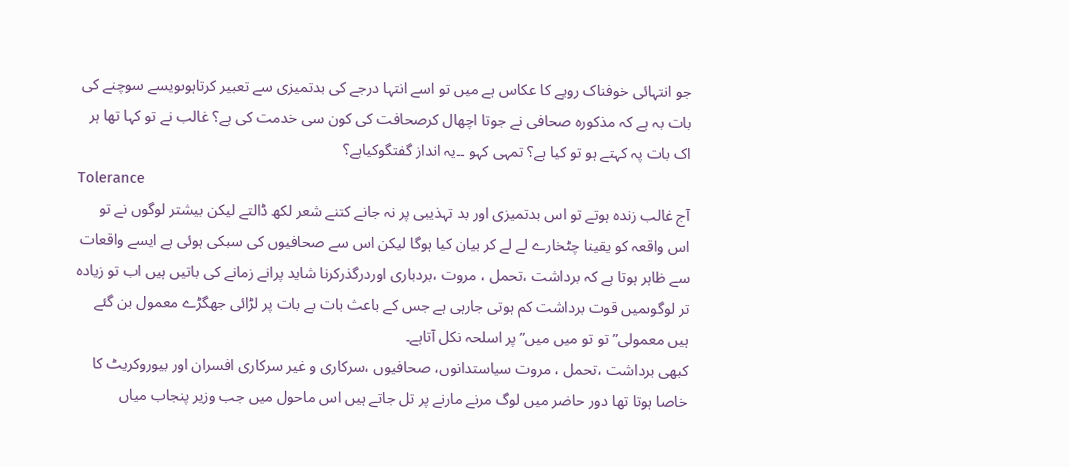جو انتہائی خوفناک رویے کا عکاس ہے میں تو اسے انتہا درجے کی بدتمیزی سے تعبیر کرتاہوںویسے سوچنے کی بات بہ ہے کہ مذکورہ صحافی نے جوتا اچھال کرصحافت کی کون سی خدمت کی ہے؟ غالب نے تو کہا تھا ہر اک بات پہ کہتے ہو تو کیا ہے؟ تمہی کہو ۔۔یہ انداز گفتگوکیاہے؟
Tolerance
آج غالب زندہ ہوتے تو اس بدتمیزی اور بد تہذیبی پر نہ جانے کتنے شعر لکھ ڈالتے لیکن بیشتر لوگوں نے تو اس واقعہ کو یقینا چٹخارے لے لے کر بیان کیا ہوگا لیکن اس سے صحافیوں کی سبکی ہوئی ہے ایسے واقعات سے ظاہر ہوتا ہے کہ برداشت ،تحمل ، مروت ،بردباری اوردرگذرکرنا شاید پرانے زمانے کی باتیں ہیں اب تو زیادہ تر لوگوںمیں قوت برداشت کم ہوتی جارہی ہے جس کے باعث بات بے بات پر لڑائی جھگڑے معمول بن گئے ہیں معمولی” تو تو میں میں”پر اسلحہ نکل آتاہے۔
کبھی برداشت ،تحمل ، مروت سیاستدانوں، صحافیوں ،سرکاری و غیر سرکاری افسران اور بیوروکریٹ کا خاصا ہوتا تھا دور حاضر میں لوگ مرنے مارنے پر تل جاتے ہیں اس ماحول میں جب وزیر پنجاب میاں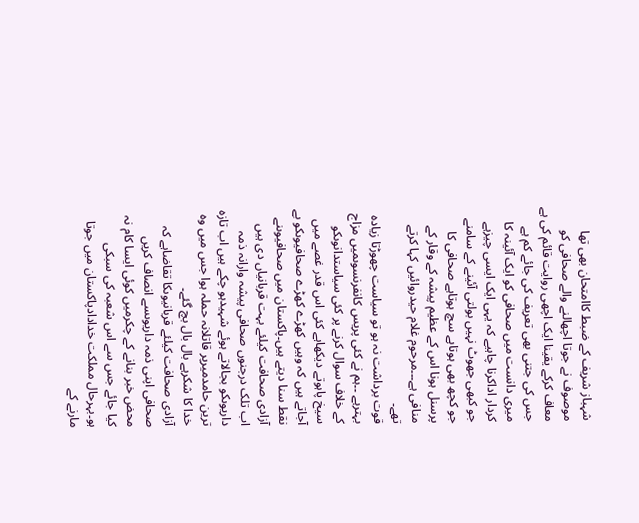شہباز شریف کے ضبط کاامتحان بھی تھا موصوف نے جوتا اچھالنے والے صحافی کو معاف کرکے یقینا ایک اچھی روایت قائم کی ہے جس کی جتنی بھی تعریف کی جائے کم ہے میری دانست میں صحافی کو ایک آئینہ کا کردار اداکرنا چاہیے کہ یہی ایک ایسی چیزہے جو کبھی جھوٹ نہیں بولتی آئینے کے سامنے جو کچھ بھی ہوتاہے سچ ہوتاہے صحافی کا پرسنل ہونا اس کے عظیم پیشہ کے وقار کے منافی ہے۔۔۔مرحوم غلام حیدروائیں کہا کرتے تھے۔
قوت برداشت نہ ہو تو سیاست چھوڑتا زیادہ بہترہے ۔۔ہم نے کئی پریس کانفرنسوںمیں مزاج کے خلاف سوال کرنے پر کئی سیاستدانوںکو سیخ پاہوتے دیکھاہے کئی اس قدر غصے میں آجاتے ہیں کہ وہیں کھڑے کھڑے صحافیوںکو بے نقط سنا دیتے ہیں۔پاکستان میں صحافیوںنے آزادی صحافت کیلئے بہت قربانیاں دی ہیں اب تلک درجنوں صحافی پیشہ وارانہ ذمہ داریوںکو بجالاتے ہوئے شہیدہو چکے ہیں اب تازہ ترین حامدمیرپر قاتلانہ حملہ ہوا جس میں وہ خدا کا شکرہے بال بال بچ گئے۔
آزادی صحافت کیلئے قربانیوںکا تقاضاہے کہ صحافی اپنی ذمہ داریوںسے انصاف کریں محض خبر بنانے کے چکرمیں کوئی ایسا کام نہ کیا جائے جس سے اس شعبہ کی سبکی ہو۔بہرحال مملکت خدادادپاکستان میں جوتا مارنے کے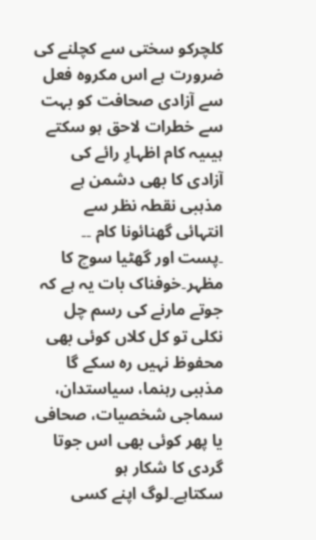کلچرکو سختی سے کچلنے کی ضرورت ہے اس مکروہ فعل سے آزادی صحافت کو بہت سے خطرات لاحق ہو سکتے ہیںیہ کام اظہارِ رائے کی آزادی کا بھی دشمن ہے مذہبی نقطہ نظر سے انتہائی گھنائونا کام ۔۔
۔پست اور گھٹیا سوچ کا مظہر۔خوفناک بات یہ ہے کہ جوتے مارنے کی رسم چل نکلی تو کل کلاں کوئی بھی محفوظ نہیں رہ سکے گا مذہبی رہنما، سیاستدان، سماجی شخصیات، صحافی یا پھر کوئی بھی اس جوتا گردی کا شکار ہو سکتاہے۔لوگ اپنے کسی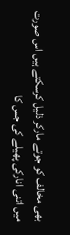بھی مخالف کو جوتے مارکر ذلیل کرسکتے ہیں اس صورت میں اتنی انارکی پھیلے کی جس کا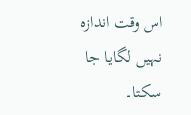اس وقت اندازہ نہیں لگایا جا سکتا۔